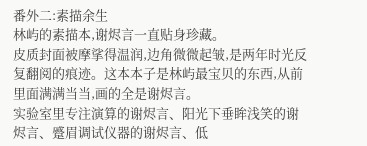番外二:素描余生
林屿的素描本,谢烬言一直贴身珍藏。
皮质封面被摩挲得温润,边角微微起皱,是两年时光反复翻阅的痕迹。这本本子是林屿最宝贝的东西,从前里面满满当当,画的全是谢烬言。
实验室里专注演算的谢烬言、阳光下垂眸浅笑的谢烬言、蹙眉调试仪器的谢烬言、低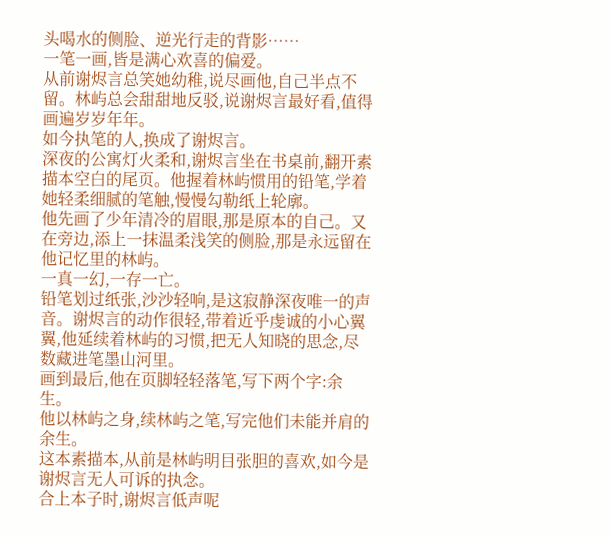头喝水的侧脸、逆光行走的背影……
一笔一画,皆是满心欢喜的偏爱。
从前谢烬言总笑她幼稚,说尽画他,自己半点不留。林屿总会甜甜地反驳,说谢烬言最好看,值得画遍岁岁年年。
如今执笔的人,换成了谢烬言。
深夜的公寓灯火柔和,谢烬言坐在书桌前,翻开素描本空白的尾页。他握着林屿惯用的铅笔,学着她轻柔细腻的笔触,慢慢勾勒纸上轮廓。
他先画了少年清冷的眉眼,那是原本的自己。又在旁边,添上一抹温柔浅笑的侧脸,那是永远留在他记忆里的林屿。
一真一幻,一存一亡。
铅笔划过纸张,沙沙轻响,是这寂静深夜唯一的声音。谢烬言的动作很轻,带着近乎虔诚的小心翼翼,他延续着林屿的习惯,把无人知晓的思念,尽数藏进笔墨山河里。
画到最后,他在页脚轻轻落笔,写下两个字:余生。
他以林屿之身,续林屿之笔,写完他们未能并肩的余生。
这本素描本,从前是林屿明目张胆的喜欢,如今是谢烬言无人可诉的执念。
合上本子时,谢烬言低声呢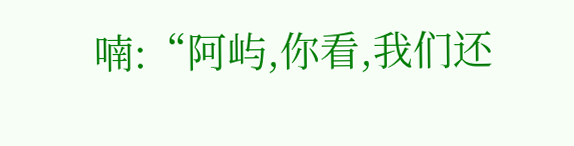喃:“阿屿,你看,我们还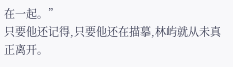在一起。”
只要他还记得,只要他还在描摹,林屿就从未真正离开。